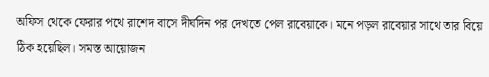অফিস থেকে ফেরার পথে রাশেদ বাসে দীর্ঘদিন পর দেখতে পেল রাবেয়াকে। মনে পড়ল রাবেয়ার সাথে তার বিয়ে ঠিক হয়েছিল। সমস্ত আয়োজন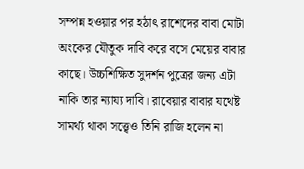সম্পন্ন হওয়ার পর হঠাৎ রাশেদের বাবা মোটা অংকের যৌতুক দাবি করে বসে মেয়ের বাবার কাছে। উচ্চশিক্ষিত সুদর্শন পুত্রের জন্য এটা নাকি তার ন্যায্য দাবি। রাবেয়ার বাবার যথেষ্ট সামর্থ্য থাকা সত্ত্বেও তিনি রাজি হলেন না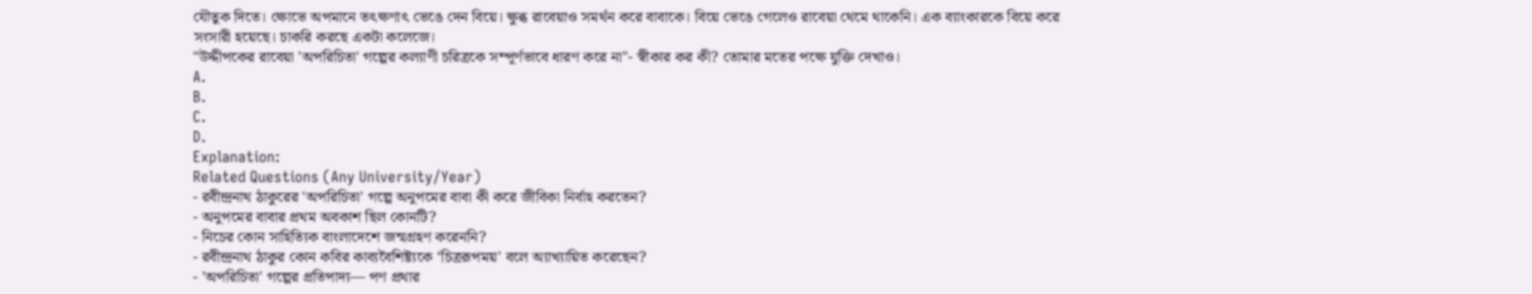যৌতুক দিতে। ক্ষোভে অপমানে তৎক্ষণাৎ ভেঙে দেন বিয়ে। ক্ষুব্ধ রাবেয়াও সমর্থন করে বাবাকে। বিয়ে ভেঙে গেলেও রাবেয়া থেমে থাকেনি। এক ব্যাংকারকে বিয়ে করে সংসারী হয়েছে। চাকরি করছে একটা কলেজে।
"উদ্দীপকের রাবেয়া 'অপরিচিতা' গল্পের কল্যাণী চরিত্রকে সম্পূর্ণভাবে ধারণ করে না"- স্বীকার কর কী? তোমার মতের পক্ষে যুক্তি দেখাও।
A.
B.
C.
D.
Explanation:
Related Questions (Any University/Year)
- রবীন্দ্রনাথ ঠাকুরের 'অপরিচিতা' গল্পে অনুপমের বাবা কী করে জীবিকা নির্বাহ করতেন?
- অনুপমের বাবার প্রথম অবকাশ ছিল কোনটি?
- নিচের কোন সাহিত্যিক বাংলাদেশে জন্মগ্রহণ করেননি?
- রবীন্দ্রনাথ ঠাকুর কোন কবির কাব্যবৈশিষ্ট্যকে ‘চিত্ররূপময়' বলে অ্যাখ্যায়িত করেছেন?
- 'অপরিচিতা' গল্পের প্রতিপাদ্য— পণ প্রথার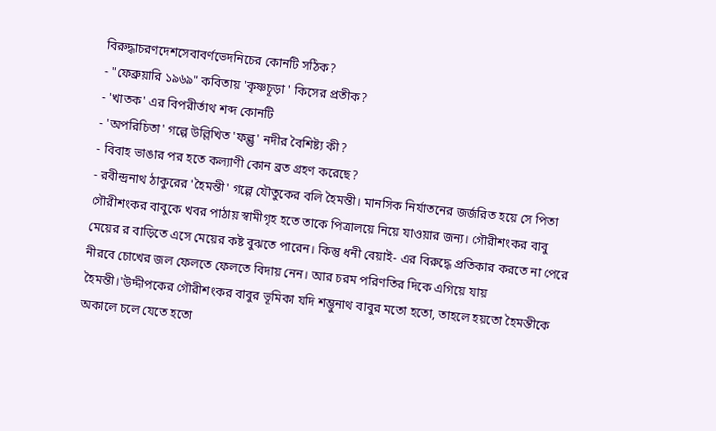বিরুদ্ধাচরণদেশসেবাবর্ণভেদনিচের কোনটি সঠিক?
- "ফেব্রুয়ারি ১৯৬৯" কবিতায় 'কৃষ্ণচূড়া ' কিসের প্রতীক?
- 'খাতক' এর বিপরীর্তাথ শব্দ কোনটি
- 'অপরিচিতা' গল্পে উল্লিখিত 'ফল্গু' নদীর বৈশিষ্ট্য কী?
- বিবাহ ভাঙার পর হতে কল্যাণী কোন ব্রত গ্রহণ করেছে?
- রবীন্দ্রনাথ ঠাকুরের 'হৈমন্তী' গল্পে যৌতুকের বলি হৈমন্তী। মানসিক নির্যাতনের জর্জরিত হয়ে সে পিতা গৌরীশংকর বাবুকে খবর পাঠায় স্বামীগৃহ হতে তাকে পিত্রালয়ে নিয়ে যাওয়ার জন্য। গৌরীশংকর বাবু মেয়ের র বাড়িতে এসে মেয়ের কষ্ট বুঝতে পারেন। কিন্তু ধনী বেয়াই- এর বিরুদ্ধে প্রতিকার করতে না পেরে নীরবে চোখের জল ফেলতে ফেলতে বিদায় নেন। আর চরম পরিণতির দিকে এগিয়ে যায় হৈমন্তী।'উদ্দীপকের গৌরীশংকর বাবুর ভূমিকা যদি শম্ভুনাথ বাবুর মতো হতো, তাহলে হয়তো হৈমন্তীকে অকালে চলে যেতে হতো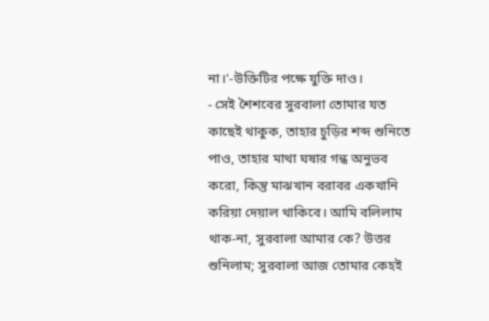না।'-উক্তিটির পক্ষে যুক্তি দাও।
- সেই শৈশবের সুরবালা তোমার যত কাছেই থাকুক, তাহার চুড়ির শব্দ শুনিতে পাও, তাহার মাথা ঘষার গন্ধ অনুভব করো, কিন্তু মাঝখান বরাবর একখানি করিয়া দেয়াল থাকিবে। আমি বলিলাম থাক-না, সুরবালা আমার কে? উত্তর শুনিলাম; সুরবালা আজ তোমার কেহই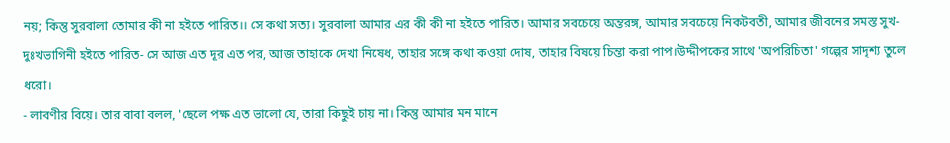নয়; কিন্তু সুরবালা তোমার কী না হইতে পারিত।। সে কথা সত্য। সুরবালা আমার এর কী কী না হইতে পারিত। আমার সবচেয়ে অন্তরঙ্গ, আমার সবচেয়ে নিকটবতী, আমার জীবনের সমস্ত সুখ-দুঃখভাগিনী হইতে পারিত- সে আজ এত দূর এত পর, আজ তাহাকে দেখা নিষেধ, তাহার সঙ্গে কথা কওয়া দোষ, তাহার বিষয়ে চিন্তা করা পাপ।উদ্দীপকের সাথে 'অপরিচিতা' গল্পের সাদৃশ্য তুলে ধরো।
- লাবণীর বিয়ে। তার বাবা বলল, 'ছেলে পক্ষ এত ভালো যে, তারা কিছুই চায় না। কিন্তু আমার মন মানে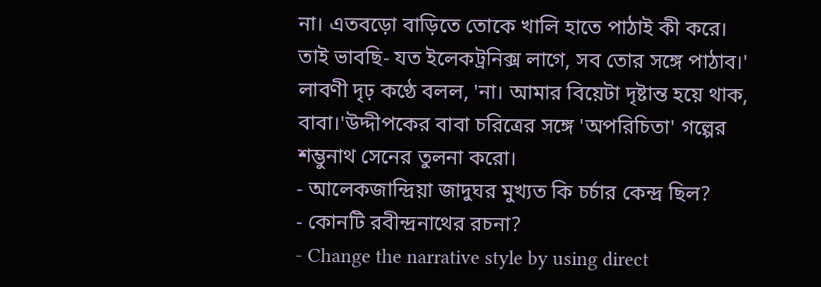না। এতবড়ো বাড়িতে তোকে খালি হাতে পাঠাই কী করে। তাই ভাবছি- যত ইলেকট্রনিক্স লাগে, সব তোর সঙ্গে পাঠাব।' লাবণী দৃঢ় কণ্ঠে বলল, 'না। আমার বিয়েটা দৃষ্টান্ত হয়ে থাক, বাবা।'উদ্দীপকের বাবা চরিত্রের সঙ্গে 'অপরিচিতা' গল্পের শম্ভুনাথ সেনের তুলনা করো।
- আলেকজান্দ্রিয়া জাদুঘর মুখ্যত কি চর্চার কেন্দ্র ছিল?
- কোনটি রবীন্দ্রনাথের রচনা?
- Change the narrative style by using direct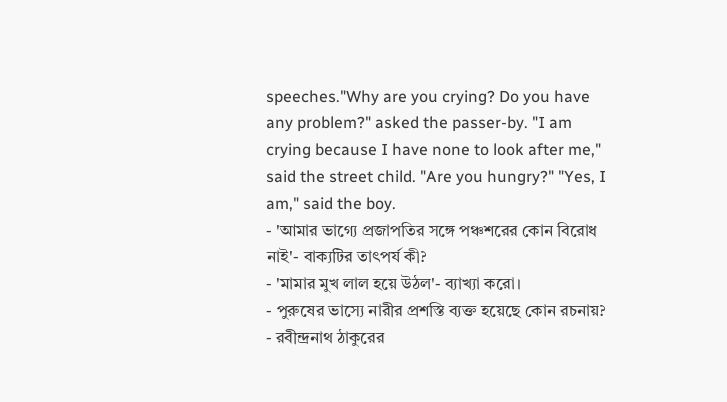speeches."Why are you crying? Do you have any problem?" asked the passer-by. "I am crying because I have none to look after me," said the street child. "Are you hungry?" "Yes, I am," said the boy.
- 'আমার ভাগ্যে প্রজাপতির সঙ্গে পঞ্চশরের কোন বিরোধ নাই'- বাক্যটির তাৎপর্য কী?
- 'মামার মুখ লাল হয়ে উঠল'- ব্যাখ্যা করো।
- পুরুষের ভাস্যে নারীর প্রশস্তি ব্যক্ত হয়েছে কোন রচনায়?
- রবীন্দ্রনাথ ঠাকুরের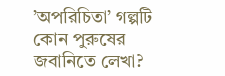’অপরিচিতা’ গল্পটি কোন পুরুষের জবানিতে লেখা?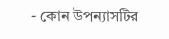- কোন উপন্যাসটির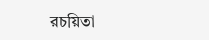রচয়িতা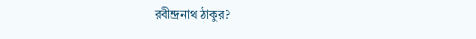রবীন্দ্রনাথ ঠাকুর?